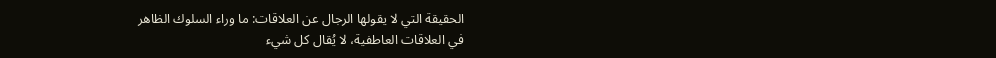الحقيقة التي لا يقولها الرجال عن العلاقات: ما وراء السلوك الظاهر
في العلاقات العاطفية، لا يُقال كل شيء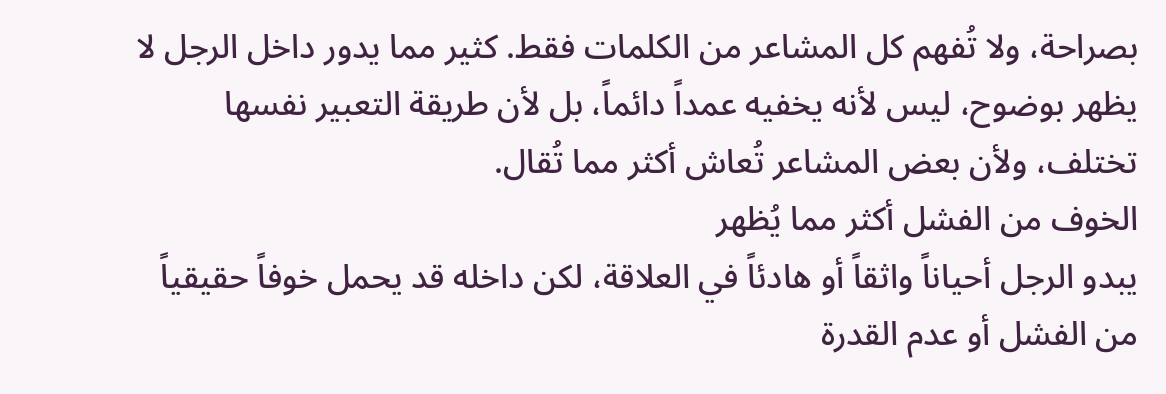بصراحة، ولا تُفهم كل المشاعر من الكلمات فقط. كثير مما يدور داخل الرجل لا يظهر بوضوح، ليس لأنه يخفيه عمداً دائماً، بل لأن طريقة التعبير نفسها تختلف، ولأن بعض المشاعر تُعاش أكثر مما تُقال.
الخوف من الفشل أكثر مما يُظهر
يبدو الرجل أحياناً واثقاً أو هادئاً في العلاقة، لكن داخله قد يحمل خوفاً حقيقياً من الفشل أو عدم القدرة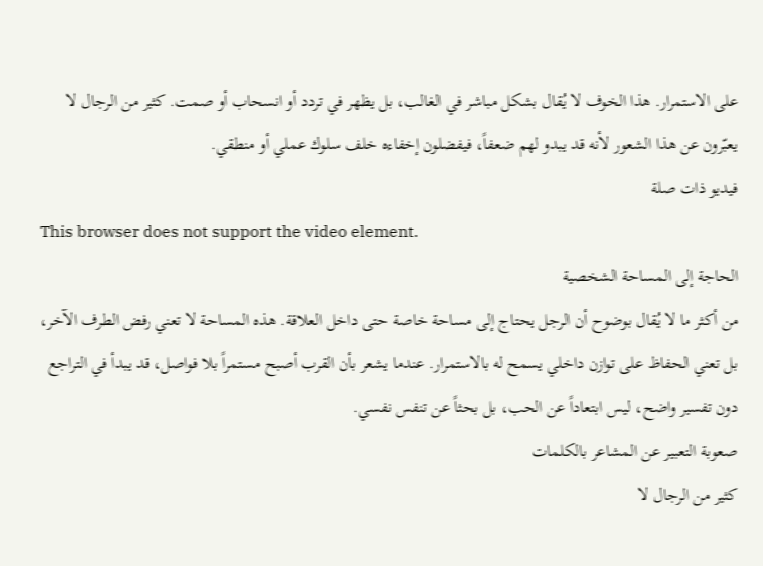على الاستمرار. هذا الخوف لا يُقال بشكل مباشر في الغالب، بل يظهر في تردد أو انسحاب أو صمت. كثير من الرجال لا يعبّرون عن هذا الشعور لأنه قد يبدو لهم ضعفاً، فيفضلون إخفاءه خلف سلوك عملي أو منطقي.
فيديو ذات صلة
This browser does not support the video element.
الحاجة إلى المساحة الشخصية
من أكثر ما لا يُقال بوضوح أن الرجل يحتاج إلى مساحة خاصة حتى داخل العلاقة. هذه المساحة لا تعني رفض الطرف الآخر، بل تعني الحفاظ على توازن داخلي يسمح له بالاستمرار. عندما يشعر بأن القرب أصبح مستمراً بلا فواصل، قد يبدأ في التراجع دون تفسير واضح، ليس ابتعاداً عن الحب، بل بحثاً عن تنفس نفسي.
صعوبة التعبير عن المشاعر بالكلمات
كثير من الرجال لا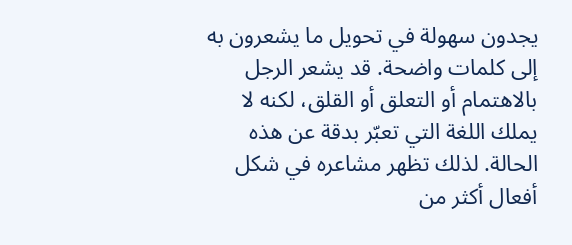يجدون سهولة في تحويل ما يشعرون به إلى كلمات واضحة. قد يشعر الرجل بالاهتمام أو التعلق أو القلق، لكنه لا يملك اللغة التي تعبّر بدقة عن هذه الحالة. لذلك تظهر مشاعره في شكل أفعال أكثر من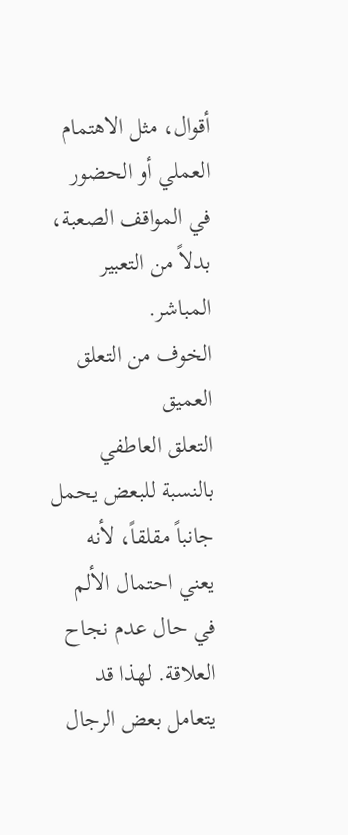أقوال، مثل الاهتمام العملي أو الحضور في المواقف الصعبة، بدلاً من التعبير المباشر.
الخوف من التعلق العميق
التعلق العاطفي بالنسبة للبعض يحمل جانباً مقلقاً، لأنه يعني احتمال الألم في حال عدم نجاح العلاقة. لهذا قد يتعامل بعض الرجال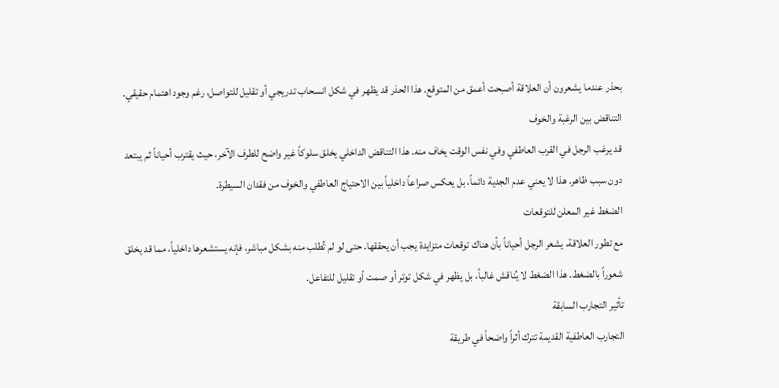بحذر عندما يشعرون أن العلاقة أصبحت أعمق من المتوقع. هذا الحذر قد يظهر في شكل انسحاب تدريجي أو تقليل للتواصل، رغم وجود اهتمام حقيقي.
التناقض بين الرغبة والخوف
قد يرغب الرجل في القرب العاطفي وفي نفس الوقت يخاف منه. هذا التناقض الداخلي يخلق سلوكاً غير واضح للطرف الآخر، حيث يقترب أحياناً ثم يبتعد دون سبب ظاهر. هذا لا يعني عدم الجدية دائماً، بل يعكس صراعاً داخلياً بين الاحتياج العاطفي والخوف من فقدان السيطرة.
الضغط غير المعلن للتوقعات
مع تطور العلاقة، يشعر الرجل أحياناً بأن هناك توقعات متزايدة يجب أن يحققها. حتى لو لم تُطلب منه بشكل مباشر، فإنه يستشعرها داخلياً، مما قد يخلق شعوراً بالضغط. هذا الضغط لا يُناقش غالباً، بل يظهر في شكل توتر أو صمت أو تقليل للتفاعل.
تأثير التجارب السابقة
التجارب العاطفية القديمة تترك أثراً واضحاً في طريقة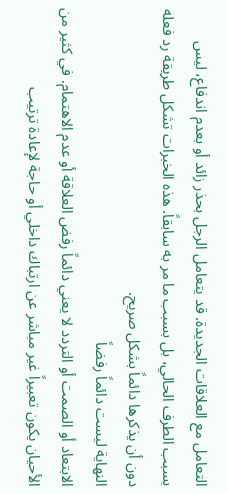التعامل مع العلاقات الجديدة. قد يتعامل الرجل بحذر زائد أو بعدم اندفاع، ليس بسبب الطرف الحالي، بل بسبب ما مر به سابقاً. هذه الخبرات تشكل طريقة رد فعله دون أن يذكرها دائماً بشكل صريح.
النهاية ليست دائماً رفضاً
الابتعاد أو الصمت أو التردد لا يعني دائماً رفض العلاقة أو عدم الاهتمام. في كثير من الأحيان يكون تعبيراً غير مباشر عن ارتباك داخلي أو حاجة لإعادة ترتيب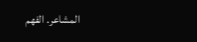المشاعر. الفهم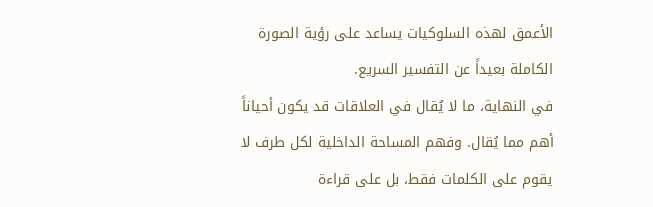الأعمق لهذه السلوكيات يساعد على رؤية الصورة الكاملة بعيداً عن التفسير السريع.
في النهاية، ما لا يُقال في العلاقات قد يكون أحياناً أهم مما يُقال. وفهم المساحة الداخلية لكل طرف لا يقوم على الكلمات فقط، بل على قراءة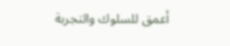أعمق للسلوك والتجربة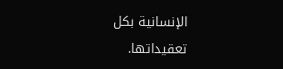الإنسانية بكل تعقيداتها.